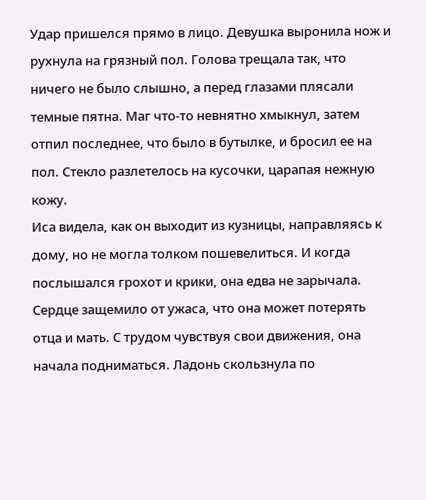Удар пришелся прямо в лицо. Девушка выронила нож и рухнула на грязный пол. Голова трещала так, что ничего не было слышно, а перед глазами плясали темные пятна. Маг что-то невнятно хмыкнул, затем отпил последнее, что было в бутылке, и бросил ее на пол. Стекло разлетелось на кусочки, царапая нежную кожу.
Иса видела, как он выходит из кузницы, направляясь к дому, но не могла толком пошевелиться. И когда послышался грохот и крики, она едва не зарычала. Сердце защемило от ужаса, что она может потерять отца и мать. С трудом чувствуя свои движения, она начала подниматься. Ладонь скользнула по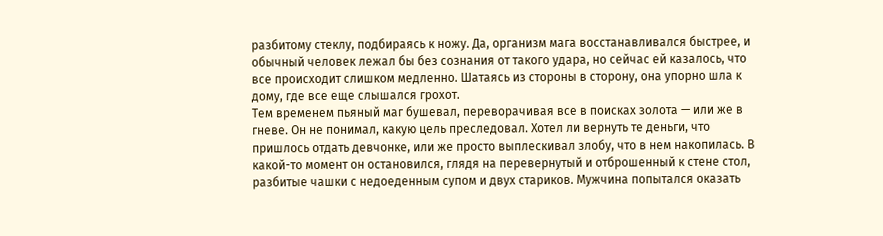разбитому стеклу, подбираясь к ножу. Да, организм мага восстанавливался быстрее, и обычный человек лежал бы без сознания от такого удара, но сейчас ей казалось, что все происходит слишком медленно. Шатаясь из стороны в сторону, она упорно шла к дому, где все еще слышался грохот.
Тем временем пьяный маг бушевал, переворачивая все в поисках золота — или же в гневе. Он не понимал, какую цель преследовал. Хотел ли вернуть те деньги, что пришлось отдать девчонке, или же просто выплескивал злобу, что в нем накопилась. В какой-то момент он остановился, глядя на перевернутый и отброшенный к стене стол, разбитые чашки с недоеденным супом и двух стариков. Мужчина попытался оказать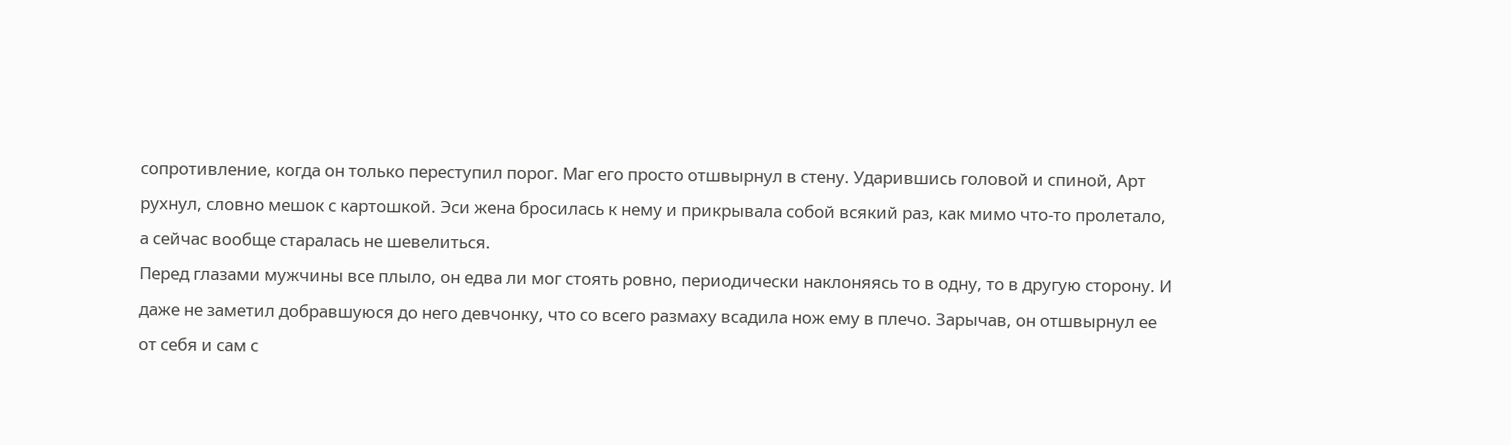сопротивление, когда он только переступил порог. Маг его просто отшвырнул в стену. Ударившись головой и спиной, Арт рухнул, словно мешок с картошкой. Эси жена бросилась к нему и прикрывала собой всякий раз, как мимо что-то пролетало, а сейчас вообще старалась не шевелиться.
Перед глазами мужчины все плыло, он едва ли мог стоять ровно, периодически наклоняясь то в одну, то в другую сторону. И даже не заметил добравшуюся до него девчонку, что со всего размаху всадила нож ему в плечо. Зарычав, он отшвырнул ее от себя и сам с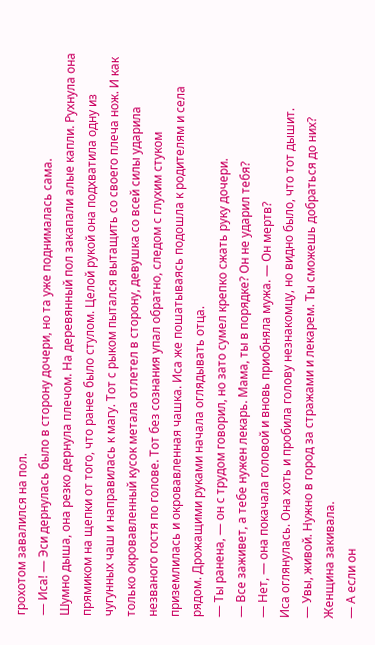грохотом завалился на пол.
— Иса! — Эси дернулась было в сторону дочери, но та уже поднималась сама.
Шумно дыша, она резко дернула плечом. На деревянный пол закапали алые капли. Рухнула она прямиком на щепки от того, что ранее было стулом. Целой рукой она подхватила одну из чугунных чаш и направилась к магу. Тот с рыком пытался вытащить со своего плеча нож. И как только окровавленный кусок метала отлетел в сторону, девушка со всей силы ударила незваного гостя по голове. Тот без сознания упал обратно, следом с глухим стуком приземлилась и окровавленная чашка. Иса же пошатываясь подошла к родителям и села рядом. Дрожащими руками начала оглядывать отца.
— Ты ранена, — он с трудом говорил, но зато сумел крепко сжать руку дочери.
— Все заживет, а тебе нужен лекарь. Мама, ты в порядке? Он не ударил тебя?
— Нет, — она покачала головой и вновь приобняла мужа. — Он мертв?
Иса оглянулась. Она хоть и пробила голову незнакомцу, но видно было, что тот дышит.
— Увы, живой. Нужно в город за стражами и лекарем. Ты сможешь добраться до них?
Женщина закивала.
— А если он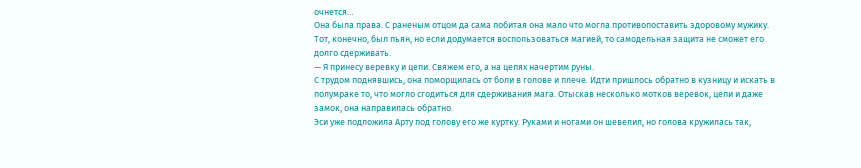очнется…
Она была права. С раненым отцом да сама побитая она мало что могла противопоставить здоровому мужику. Тот, конечно, был пьян, но если додумается воспользоваться магией, то самодельная защита не сможет его долго сдерживать.
— Я принесу веревку и цепи. Свяжем его, а на цепях начертим руны.
С трудом поднявшись, она поморщилась от боли в голове и плече. Идти пришлось обратно в кузницу и искать в полумраке то, что могло сгодиться для сдерживания мага. Отыскав несколько мотков веревок, цепи и даже замок, она направилась обратно.
Эси уже подложила Арту под голову его же куртку. Руками и ногами он шевелил, но голова кружилась так,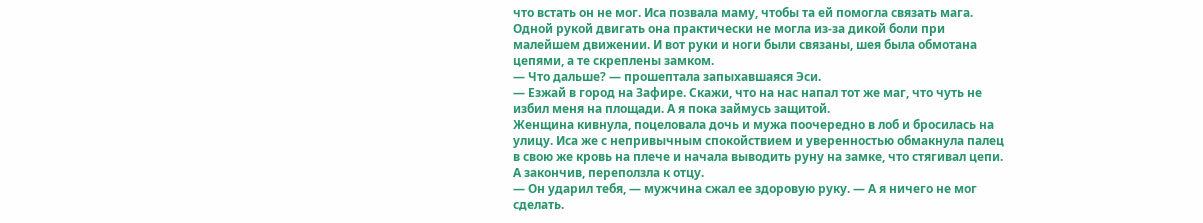что встать он не мог. Иса позвала маму, чтобы та ей помогла связать мага. Одной рукой двигать она практически не могла из-за дикой боли при малейшем движении. И вот руки и ноги были связаны, шея была обмотана цепями, а те скреплены замком.
— Что дальше? — прошептала запыхавшаяся Эси.
— Езжай в город на Зафире. Скажи, что на нас напал тот же маг, что чуть не избил меня на площади. А я пока займусь защитой.
Женщина кивнула, поцеловала дочь и мужа поочередно в лоб и бросилась на улицу. Иса же с непривычным спокойствием и уверенностью обмакнула палец в свою же кровь на плече и начала выводить руну на замке, что стягивал цепи. А закончив, переползла к отцу.
— Он ударил тебя, — мужчина сжал ее здоровую руку. — А я ничего не мог сделать.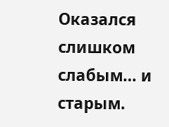Оказался слишком слабым… и старым.